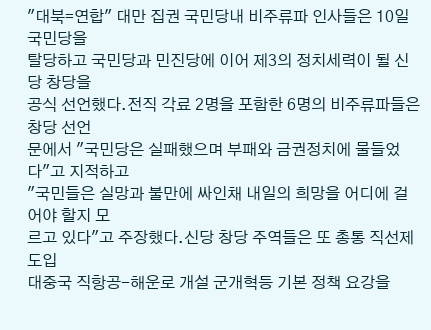"대북=연합" 대만 집권 국민당내 비주류파 인사들은 10일 국민당을
탈당하고 국민당과 민진당에 이어 제3의 정치세력이 될 신당 창당을
공식 선언했다.전직 각료 2명을 포함한 6명의 비주류파들은 창당 선언
문에서 "국민당은 실패했으며 부패와 금권정치에 물들었다"고 지적하고
"국민들은 실망과 불만에 싸인채 내일의 희망을 어디에 걸어야 할지 모
르고 있다"고 주장했다.신당 창당 주역들은 또 총통 직선제 도입
대중국 직항공-해운로 개설 군개혁등 기본 정책 요강을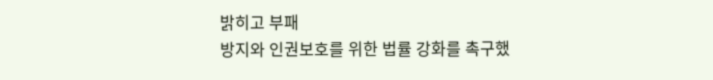밝히고 부패
방지와 인권보호를 위한 법률 강화를 촉구했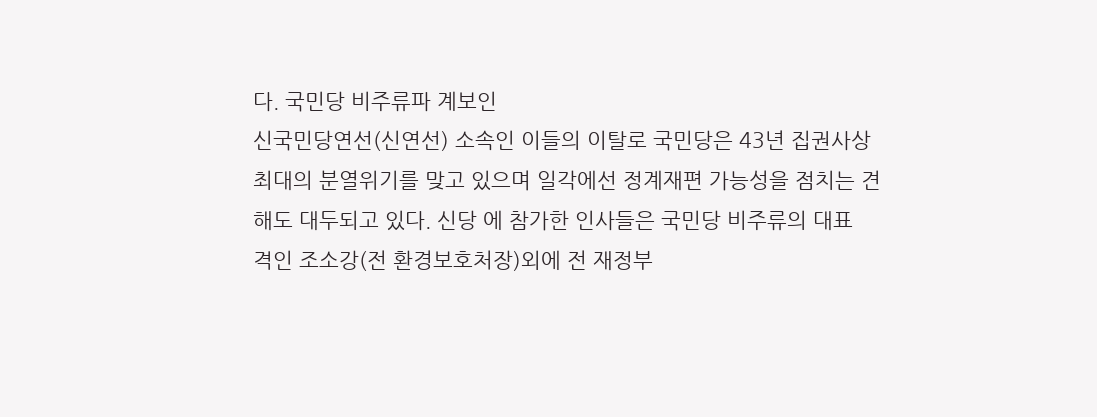다. 국민당 비주류파 계보인
신국민당연선(신연선) 소속인 이들의 이탈로 국민당은 43년 집권사상
최대의 분열위기를 맞고 있으며 일각에선 정계재편 가능성을 점치는 견
해도 대두되고 있다. 신당 에 참가한 인사들은 국민당 비주류의 대표
격인 조소강(전 환경보호처장)외에 전 재정부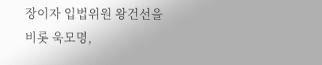장이자 입법위원 왕건선을
비롯 욱모명,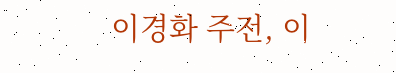이경화 주전, 이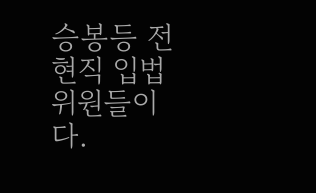승봉등 전현직 입법위원들이다.